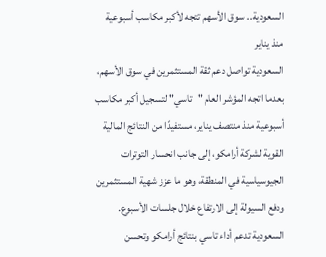السعودية.. سوق الأسهم تتجه لأكبر مكاسب أسبوعية منذ يناير
السعودية تواصل دعم ثقة المستثمرين في سوق الأسهم، بعدما اتجه المؤشر العام "تاسي" لتسجيل أكبر مكاسب أسبوعية منذ منتصف يناير، مستفيدًا من النتائج المالية القوية لشركة أرامكو، إلى جانب انحسار التوترات الجيوسياسية في المنطقة، وهو ما عزز شهية المستثمرين ودفع السيولة إلى الارتفاع خلال جلسات الأسبوع.
السعودية تدعم أداء تاسي بنتائج أرامكو وتحسن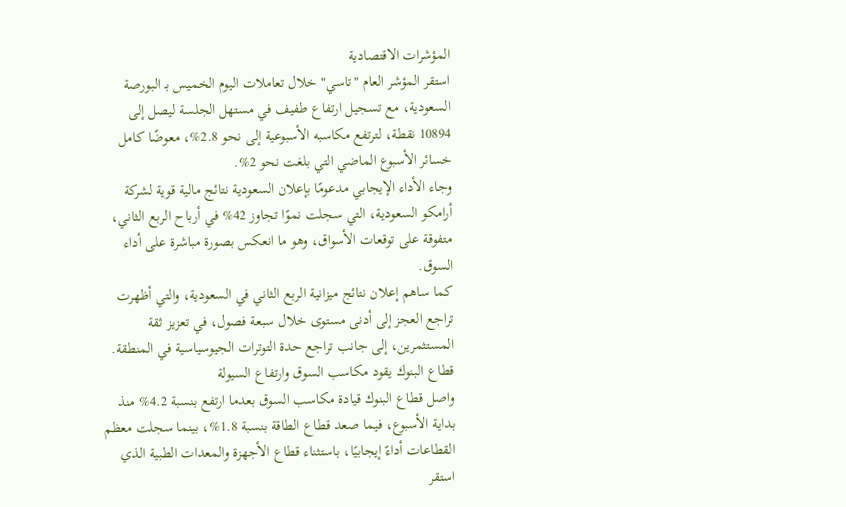المؤشرات الاقتصادية
استقر المؤشر العام "تاسي" خلال تعاملات اليوم الخميس بـ البورصة السعودية، مع تسجيل ارتفاع طفيف في مستهل الجلسة ليصل إلى 10894 نقطة، لترتفع مكاسبه الأسبوعية إلى نحو 2.8%، معوضًا كامل خسائر الأسبوع الماضي التي بلغت نحو 2%.
وجاء الأداء الإيجابي مدعومًا بإعلان السعودية نتائج مالية قوية لشركة أرامكو السعودية، التي سجلت نموًا تجاوز 42% في أرباح الربع الثاني، متفوقة على توقعات الأسواق، وهو ما انعكس بصورة مباشرة على أداء السوق.
كما ساهم إعلان نتائج ميزانية الربع الثاني في السعودية، والتي أظهرت تراجع العجز إلى أدنى مستوى خلال سبعة فصول، في تعزيز ثقة المستثمرين، إلى جانب تراجع حدة التوترات الجيوسياسية في المنطقة.
قطاع البنوك يقود مكاسب السوق وارتفاع السيولة
واصل قطاع البنوك قيادة مكاسب السوق بعدما ارتفع بنسبة 4.2% منذ بداية الأسبوع، فيما صعد قطاع الطاقة بنسبة 1.8%، بينما سجلت معظم القطاعات أداءً إيجابيًا، باستثناء قطاع الأجهزة والمعدات الطبية الذي استقر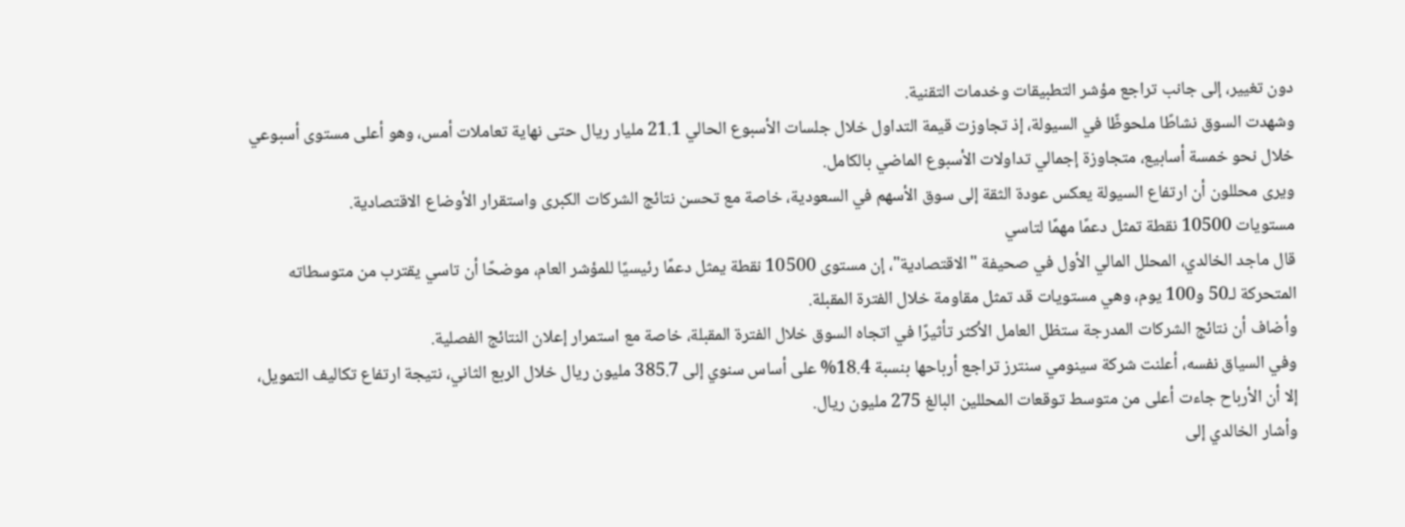دون تغيير، إلى جانب تراجع مؤشر التطبيقات وخدمات التقنية.
وشهدت السوق نشاطًا ملحوظًا في السيولة، إذ تجاوزت قيمة التداول خلال جلسات الأسبوع الحالي 21.1 مليار ريال حتى نهاية تعاملات أمس، وهو أعلى مستوى أسبوعي خلال نحو خمسة أسابيع، متجاوزة إجمالي تداولات الأسبوع الماضي بالكامل.
ويرى محللون أن ارتفاع السيولة يعكس عودة الثقة إلى سوق الأسهم في السعودية، خاصة مع تحسن نتائج الشركات الكبرى واستقرار الأوضاع الاقتصادية.
مستويات 10500 نقطة تمثل دعمًا مهمًا لتاسي
قال ماجد الخالدي، المحلل المالي الأول في صحيفة "الاقتصادية"، إن مستوى 10500 نقطة يمثل دعمًا رئيسيًا للمؤشر العام، موضحًا أن تاسي يقترب من متوسطاته المتحركة لـ50 و100 يوم، وهي مستويات قد تمثل مقاومة خلال الفترة المقبلة.
وأضاف أن نتائج الشركات المدرجة ستظل العامل الأكثر تأثيرًا في اتجاه السوق خلال الفترة المقبلة، خاصة مع استمرار إعلان النتائج الفصلية.
وفي السياق نفسه، أعلنت شركة سينومي سنترز تراجع أرباحها بنسبة 18.4% على أساس سنوي إلى 385.7 مليون ريال خلال الربع الثاني، نتيجة ارتفاع تكاليف التمويل، إلا أن الأرباح جاءت أعلى من متوسط توقعات المحللين البالغ 275 مليون ريال.
وأشار الخالدي إلى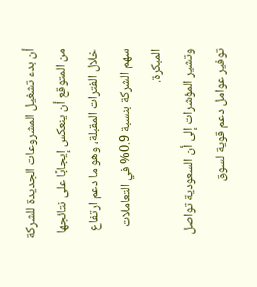أن بدء تشغيل المشروعات الجديدة للشركة من المتوقع أن ينعكس إيجابًا على نتائجها خلال الفترات المقبلة، وهو ما دعم ارتفاع سهم الشركة بنسبة 0.9% في التعاملات المبكرة.
وتشير المؤشرات إلى أن السعودية تواصل توفير عوامل دعم قوية لسوق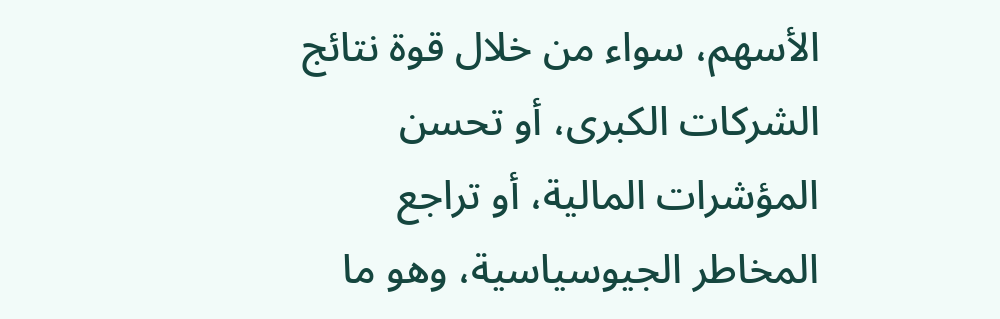الأسهم، سواء من خلال قوة نتائج الشركات الكبرى، أو تحسن المؤشرات المالية، أو تراجع المخاطر الجيوسياسية، وهو ما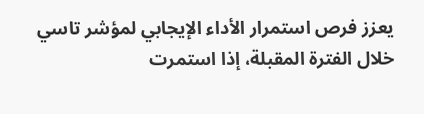يعزز فرص استمرار الأداء الإيجابي لمؤشر تاسي خلال الفترة المقبلة، إذا استمرت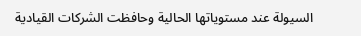السيولة عند مستوياتها الحالية وحافظت الشركات القيادية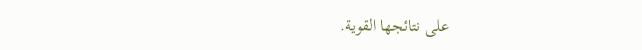على نتائجها القوية.